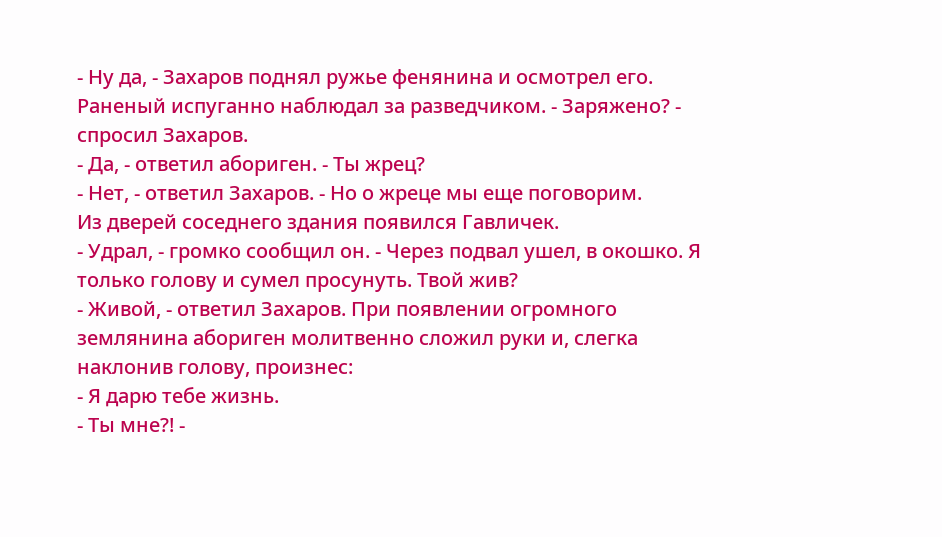- Ну да, - Захаров поднял ружье фенянина и осмотрел его. Раненый испуганно наблюдал за разведчиком. - Заряжено? - спросил Захаров.
- Да, - ответил абориген. - Ты жрец?
- Нет, - ответил Захаров. - Но о жреце мы еще поговорим.
Из дверей соседнего здания появился Гавличек.
- Удрал, - громко сообщил он. - Через подвал ушел, в окошко. Я только голову и сумел просунуть. Твой жив?
- Живой, - ответил Захаров. При появлении огромного землянина абориген молитвенно сложил руки и, слегка наклонив голову, произнес:
- Я дарю тебе жизнь.
- Ты мне?! -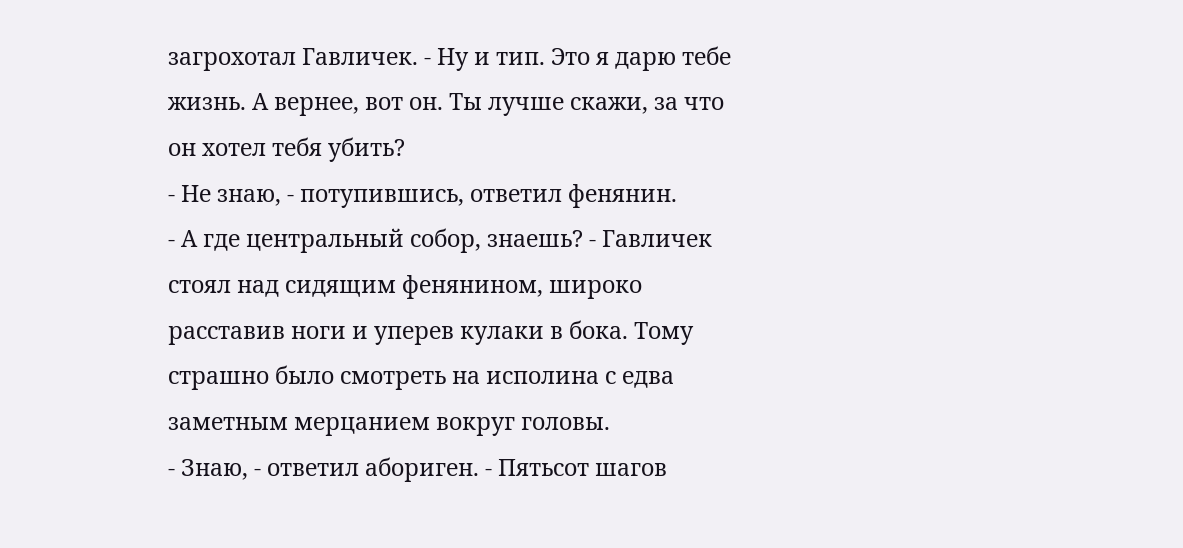загрохотал Гавличек. - Ну и тип. Это я дарю тебе жизнь. А вернее, вот он. Ты лучше скажи, за что он хотел тебя убить?
- Не знаю, - потупившись, ответил фенянин.
- А где центральный собор, знаешь? - Гавличек стоял над сидящим фенянином, широко расставив ноги и уперев кулаки в бока. Тому страшно было смотреть на исполина с едва заметным мерцанием вокруг головы.
- Знаю, - ответил абориген. - Пятьсот шагов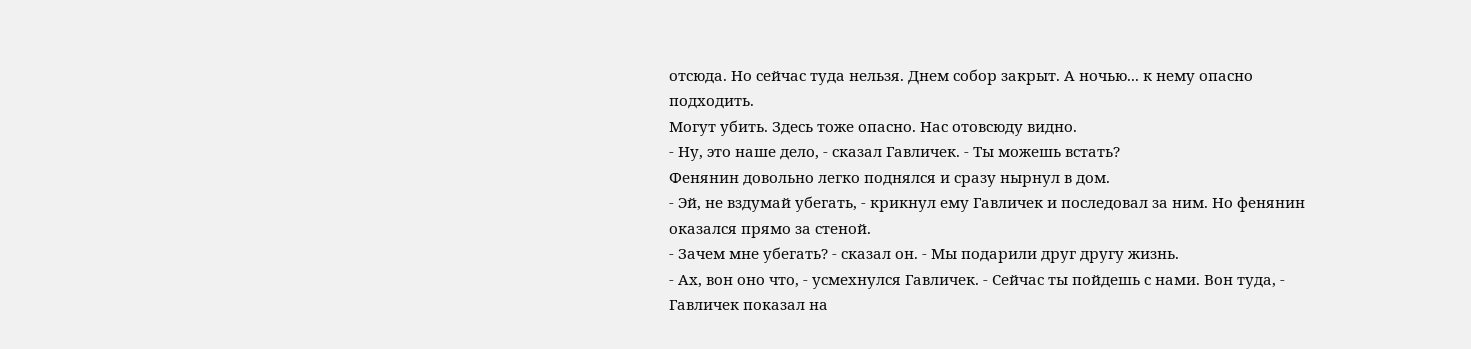отсюда. Но сейчас туда нельзя. Днем собор закрыт. А ночью... к нему опасно подходить.
Могут убить. Здесь тоже опасно. Нас отовсюду видно.
- Ну, это наше дело, - сказал Гавличек. - Ты можешь встать?
Фенянин довольно легко поднялся и сразу нырнул в дом.
- Эй, не вздумай убегать, - крикнул ему Гавличек и последовал за ним. Но фенянин оказался прямо за стеной.
- Зачем мне убегать? - сказал он. - Мы подарили друг другу жизнь.
- Ах, вон оно что, - усмехнулся Гавличек. - Сейчас ты пойдешь с нами. Вон туда, - Гавличек показал на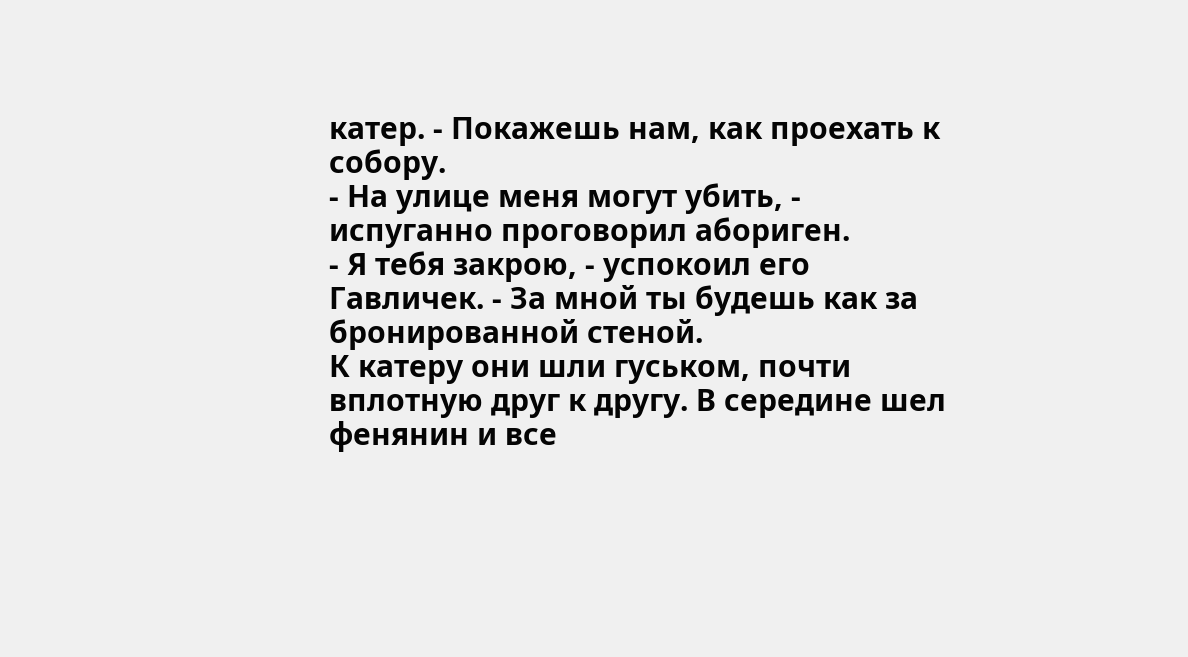катер. - Покажешь нам, как проехать к собору.
- На улице меня могут убить, - испуганно проговорил абориген.
- Я тебя закрою, - успокоил его Гавличек. - За мной ты будешь как за бронированной стеной.
К катеру они шли гуськом, почти вплотную друг к другу. В середине шел фенянин и все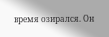время озирался. Он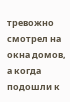тревожно смотрел на окна домов, а когда подошли к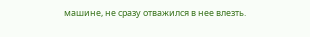машине, не сразу отважился в нее влезть.